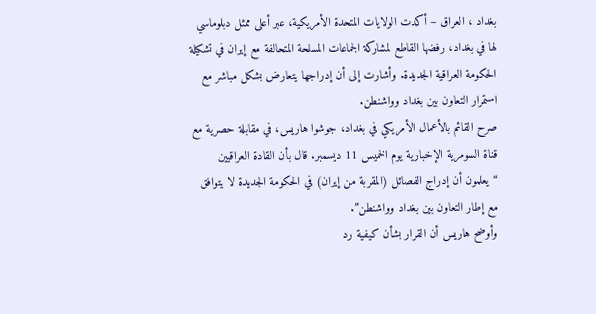بغداد ، العراق – أكدت الولايات المتحدة الأمريكية، عبر أعلى ممثل دبلوماسي لها في بغداد، رفضها القاطع لمشاركة الجماعات المسلحة المتحالفة مع إيران في تشكيلة الحكومة العراقية الجديدة. وأشارت إلى أن إدراجها يتعارض بشكل مباشر مع استمرار التعاون بين بغداد وواشنطن.
صرح القائم بالأعمال الأمريكي في بغداد، جوشوا هاريس، في مقابلة حصرية مع قناة السومرية الإخبارية يوم الخميس 11 ديسمبر. قال بأن القادة العراقيين “يعلمون أن إدراج الفصائل (المقربة من إيران) في الحكومة الجديدة لا يتوافق مع إطار التعاون بين بغداد وواشنطن”.
وأوضح هاريس أن القرار بشأن كيفية رد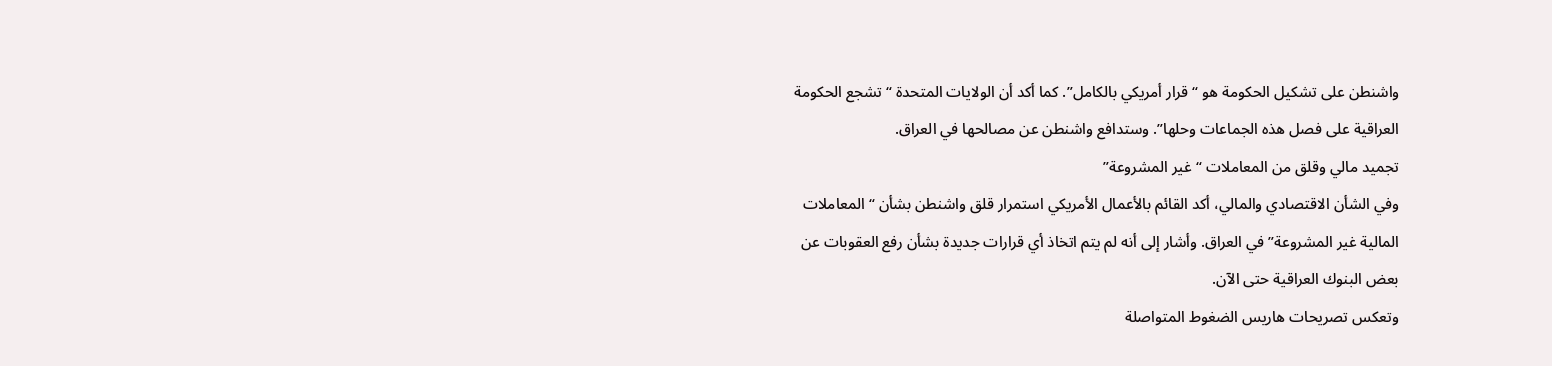واشنطن على تشكيل الحكومة هو “قرار أمريكي بالكامل”. كما أكد أن الولايات المتحدة “تشجع الحكومة العراقية على فصل هذه الجماعات وحلها”. وستدافع واشنطن عن مصالحها في العراق.
تجميد مالي وقلق من المعاملات “غير المشروعة”
وفي الشأن الاقتصادي والمالي، أكد القائم بالأعمال الأمريكي استمرار قلق واشنطن بشأن “المعاملات المالية غير المشروعة” في العراق. وأشار إلى أنه لم يتم اتخاذ أي قرارات جديدة بشأن رفع العقوبات عن بعض البنوك العراقية حتى الآن.
وتعكس تصريحات هاريس الضغوط المتواصلة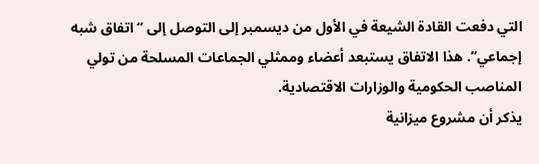التي دفعت القادة الشيعة في الأول من ديسمبر إلى التوصل إلى “اتفاق شبه إجماعي”. هذا الاتفاق يستبعد أعضاء وممثلي الجماعات المسلحة من تولي المناصب الحكومية والوزارات الاقتصادية.
يذكر أن مشروع ميزانية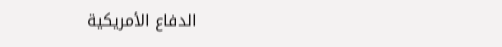الدفاع الأمريكية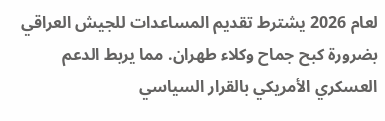لعام 2026 يشترط تقديم المساعدات للجيش العراقي بضرورة كبح جماح وكلاء طهران. مما يربط الدعم العسكري الأمريكي بالقرار السياسي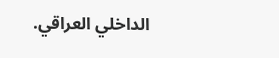الداخلي العراقي.